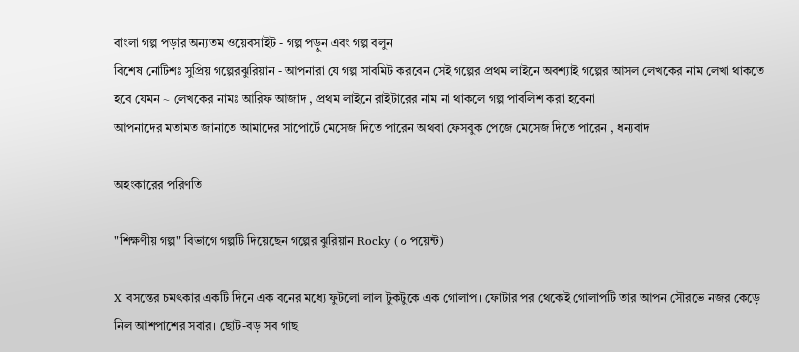বাংলা গল্প পড়ার অন্যতম ওয়েবসাইট - গল্প পড়ুন এবং গল্প বলুন
বিশেষ নোটিশঃ সুপ্রিয় গল্পেরঝুরিয়ান - আপনারা যে গল্প সাবমিট করবেন সেই গল্পের প্রথম লাইনে অবশ্যাই গল্পের আসল লেখকের নাম লেখা থাকতে হবে যেমন ~ লেখকের নামঃ আরিফ আজাদ , প্রথম লাইনে রাইটারের নাম না থাকলে গল্প পাবলিশ করা হবেনা
আপনাদের মতামত জানাতে আমাদের সাপোর্টে মেসেজ দিতে পারেন অথবা ফেসবুক পেজে মেসেজ দিতে পারেন , ধন্যবাদ

অহংকারের পরিণতি

"শিক্ষণীয় গল্প" বিভাগে গল্পটি দিয়েছেন গল্পের ঝুরিয়ান Rocky (০ পয়েন্ট)

X বসন্তের চমৎকার একটি দিনে এক বনের মধ্যে ফুটলো লাল টুকটুকে এক গোলাপ। ফোটার পর থেকেই গোলাপটি তার আপন সৌরভে নজর কেড়ে নিল আশপাশের সবার। ছোট-বড় সব গাছ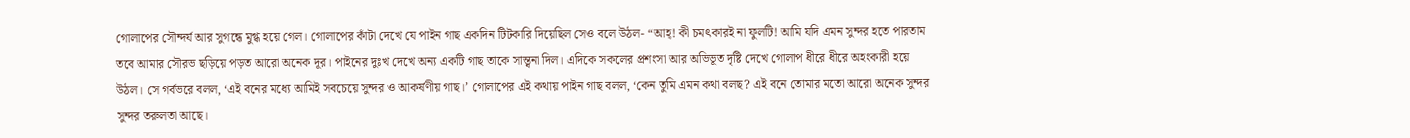গোলাপের সৌন্দর্য আর সুগন্ধে মুগ্ধ হয়ে গেল। গোলাপের কাঁটা দেখে যে পাইন গাছ একদিন টিটকারি দিয়েছিল সেও বলে উঠল- “আহ্! কী চমৎকারই না ফুলটি! আমি যদি এমন সুন্দর হতে পারতাম তবে আমার সৌরভ ছড়িয়ে পড়ত আরো অনেক দূর। পাইনের দুঃখ দেখে অন্য একটি গাছ তাকে সান্ত্বনা দিল। এদিকে সকলের প্রশংসা আর অভিভূত দৃষ্টি দেখে গোলাপ ধীরে ধীরে অহংকারী হয়ে উঠল। সে গর্বভরে বলল, ‘এই বনের মধ্যে আমিই সবচেয়ে সুন্দর ও আকর্ষণীয় গাছ।’ গোলাপের এই কথায় পাইন গাছ বলল, ‘কেন তুমি এমন কথা বলছ? এই বনে তোমার মতো আরো অনেক সুন্দর সুন্দর তরুলতা আছে।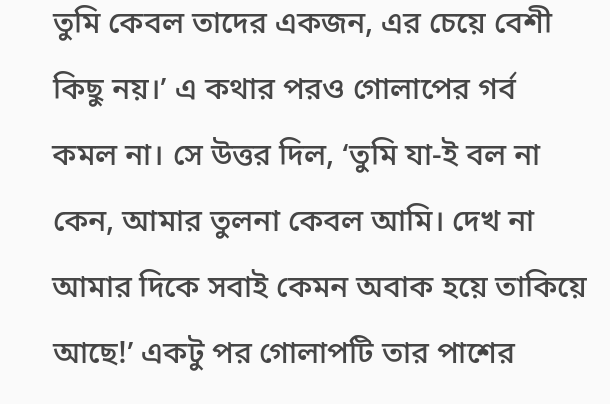তুমি কেবল তাদের একজন, এর চেয়ে বেশী কিছু নয়।’ এ কথার পরও গোলাপের গর্ব কমল না। সে উত্তর দিল, ‘তুমি যা-ই বল না কেন, আমার তুলনা কেবল আমি। দেখ না আমার দিকে সবাই কেমন অবাক হয়ে তাকিয়ে আছে!’ একটু পর গোলাপটি তার পাশের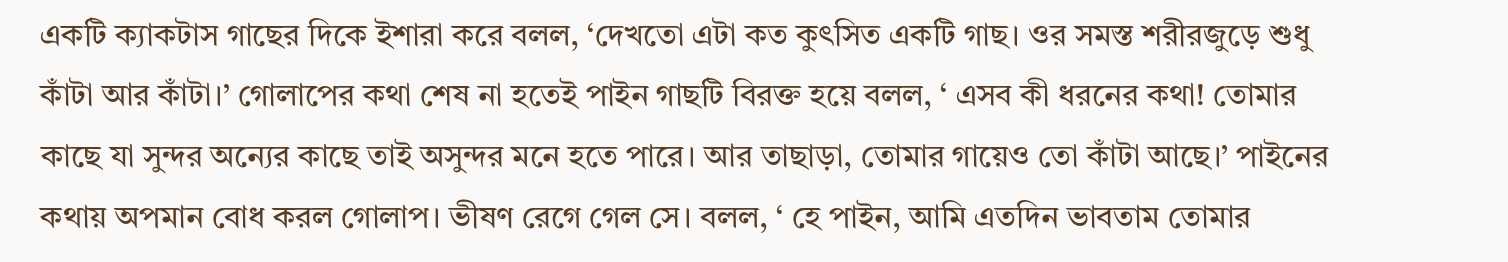একটি ক্যাকটাস গাছের দিকে ইশারা করে বলল, ‘দেখতো এটা কত কুৎসিত একটি গাছ। ওর সমস্ত শরীরজুড়ে শুধু কাঁটা আর কাঁটা।’ গোলাপের কথা শেষ না হতেই পাইন গাছটি বিরক্ত হয়ে বলল, ‘ এসব কী ধরনের কথা! তোমার কাছে যা সুন্দর অন্যের কাছে তাই অসুন্দর মনে হতে পারে। আর তাছাড়া, তোমার গায়েও তো কাঁটা আছে।’ পাইনের কথায় অপমান বোধ করল গোলাপ। ভীষণ রেগে গেল সে। বলল, ‘ হে পাইন, আমি এতদিন ভাবতাম তোমার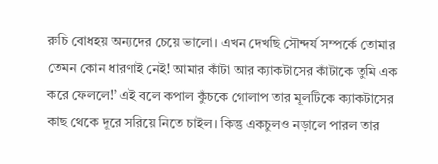রুচি বোধহয় অন্যদের চেয়ে ভালো। এখন দেখছি সৌন্দর্য সম্পর্কে তোমার তেমন কোন ধারণাই নেই! আমার কাঁটা আর ক্যাকটাসের কাঁটাকে তুমি এক করে ফেললে!’ এই বলে কপাল কুঁচকে গোলাপ তার মূলটিকে ক্যাকটাসের কাছ থেকে দূরে সরিয়ে নিতে চাইল। কিন্তু একচুলও নড়ালে পারল তার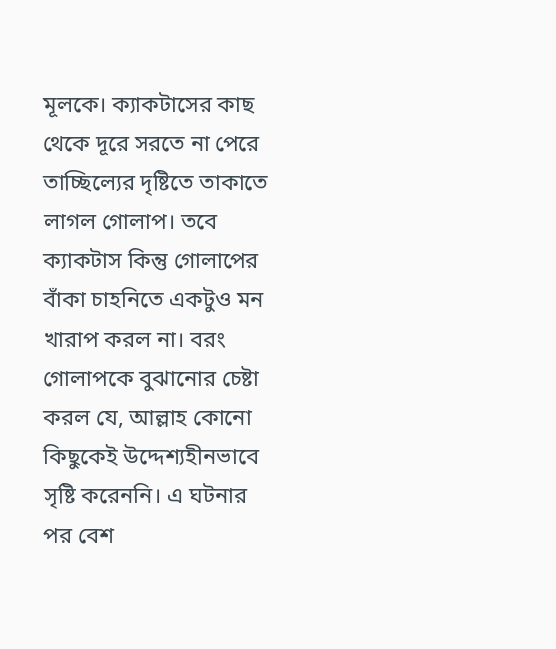মূলকে। ক্যাকটাসের কাছ থেকে দূরে সরতে না পেরে তাচ্ছিল্যের দৃষ্টিতে তাকাতে লাগল গোলাপ। তবে ক্যাকটাস কিন্তু গোলাপের বাঁকা চাহনিতে একটুও মন খারাপ করল না। বরং গোলাপকে বুঝানোর চেষ্টা করল যে, আল্লাহ কোনো কিছুকেই উদ্দেশ্যহীনভাবে সৃষ্টি করেননি। এ ঘটনার পর বেশ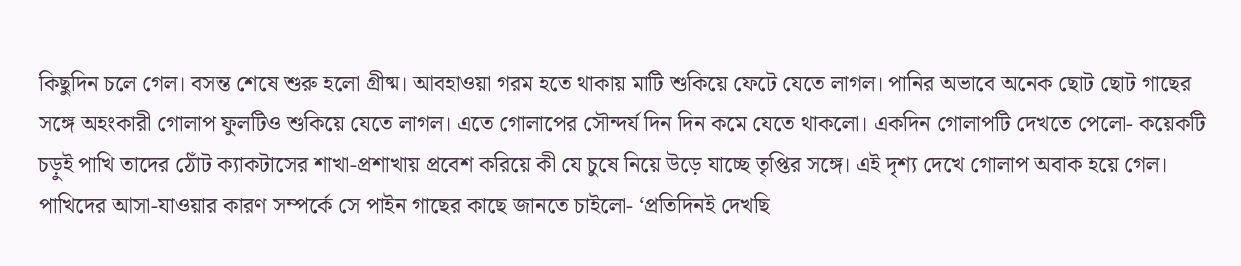কিছুদিন চলে গেল। বসন্ত শেষে শুরু হলো গ্রীষ্ম। আবহাওয়া গরম হতে থাকায় মাটি শুকিয়ে ফেটে যেতে লাগল। পানির অভাবে অনেক ছোট ছোট গাছের সঙ্গে অহংকারী গোলাপ ফুলটিও শুকিয়ে যেতে লাগল। এতে গোলাপের সৌন্দর্য দিন দিন কমে যেতে থাকলো। একদিন গোলাপটি দেখতে পেলো- কয়েকটি চড়ুই পাখি তাদের ঠোঁট ক্যাকটাসের শাখা-প্রশাখায় প্রবেশ করিয়ে কী যে চুষে নিয়ে উড়ে যাচ্ছে তৃপ্তির সঙ্গে। এই দৃশ্য দেখে গোলাপ অবাক হয়ে গেল। পাখিদের আসা-যাওয়ার কারণ সম্পর্কে সে পাইন গাছের কাছে জানতে চাইলো- ‘প্রতিদিনই দেখছি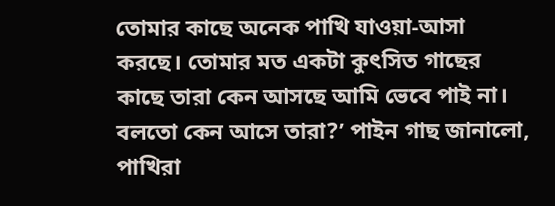তোমার কাছে অনেক পাখি যাওয়া-আসা করছে। তোমার মত একটা কুৎসিত গাছের কাছে তারা কেন আসছে আমি ভেবে পাই না। বলতো কেন আসে তারা?’ পাইন গাছ জানালো, পাখিরা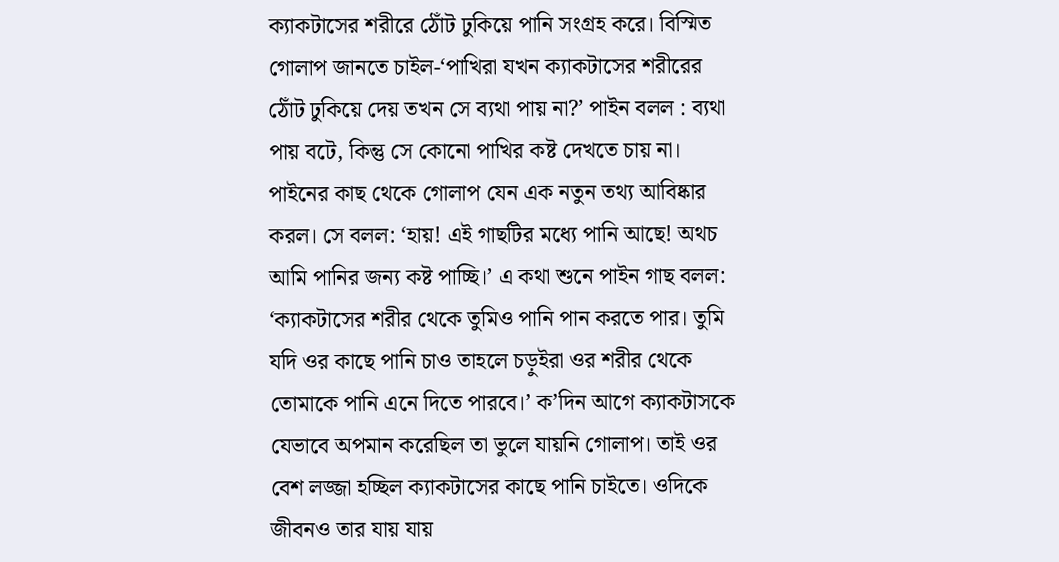ক্যাকটাসের শরীরে ঠোঁট ঢুকিয়ে পানি সংগ্রহ করে। বিস্মিত গোলাপ জানতে চাইল-‘পাখিরা যখন ক্যাকটাসের শরীরের ঠোঁট ঢুকিয়ে দেয় তখন সে ব্যথা পায় না?’ পাইন বলল : ব্যথা পায় বটে, কিন্তু সে কোনো পাখির কষ্ট দেখতে চায় না। পাইনের কাছ থেকে গোলাপ যেন এক নতুন তথ্য আবিষ্কার করল। সে বলল: ‘হায়! এই গাছটির মধ্যে পানি আছে! অথচ আমি পানির জন্য কষ্ট পাচ্ছি।’ এ কথা শুনে পাইন গাছ বলল: ‘ক্যাকটাসের শরীর থেকে তুমিও পানি পান করতে পার। তুমি যদি ওর কাছে পানি চাও তাহলে চড়ুইরা ওর শরীর থেকে তোমাকে পানি এনে দিতে পারবে।’ ক’দিন আগে ক্যাকটাসকে যেভাবে অপমান করেছিল তা ভুলে যায়নি গোলাপ। তাই ওর বেশ লজ্জা হচ্ছিল ক্যাকটাসের কাছে পানি চাইতে। ওদিকে জীবনও তার যায় যায়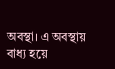অবস্থা। এ অবস্থায় বাধ্য হয়ে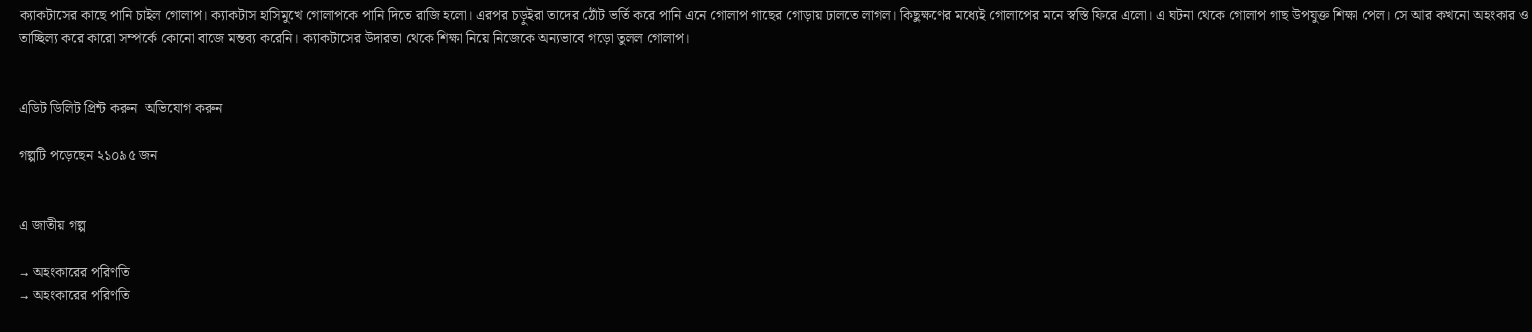ক্যাকটাসের কাছে পানি চাইল গোলাপ। ক্যাকটাস হাসিমুখে গোলাপকে পানি দিতে রাজি হলো। এরপর চড়ুইরা তাদের ঠোঁট ভর্তি করে পানি এনে গোলাপ গাছের গোড়ায় ঢালতে লাগল। কিছুক্ষণের মধ্যেই গোলাপের মনে স্বস্তি ফিরে এলো। এ ঘটনা থেকে গোলাপ গাছ উপযুক্ত শিক্ষা পেল। সে আর কখনো অহংকার ও তাচ্ছিল্য করে কারো সম্পর্কে কোনো বাজে মন্তব্য করেনি। ক্যাকটাসের উদারতা থেকে শিক্ষা নিয়ে নিজেকে অন্যভাবে গড়ো তুলল গোলাপ।


এডিট ডিলিট প্রিন্ট করুন  অভিযোগ করুন

গল্পটি পড়েছেন ২১০৯৫ জন


এ জাতীয় গল্প

→ অহংকারের পরিণতি
→ অহংকারের পরিণতি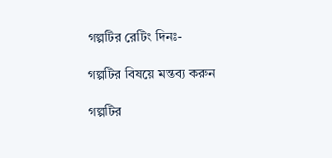গল্পটির রেটিং দিনঃ-

গল্পটির বিষয়ে মন্তব্য করুন

গল্পটির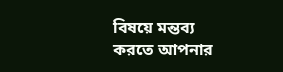বিষয়ে মন্তব্য করতে আপনার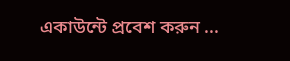একাউন্টে প্রবেশ করুন ...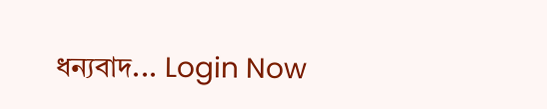ধন্যবাদ... Login Now